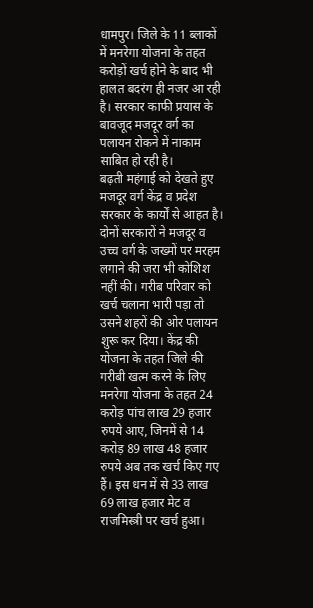धामपुर। जिले के 11 ब्लाकों में मनरेगा योजना के तहत करोड़ों खर्च होने के बाद भी हालत बदरंग ही नजर आ रही है। सरकार काफी प्रयास के बावजूद मजदूर वर्ग का पलायन रोकने में नाकाम साबित हो रही है।
बढ़ती महंगाई को देखते हुए मजदूर वर्ग केंद्र व प्रदेश सरकार के कार्यों से आहत है। दोनों सरकारों ने मजदूर व उच्च वर्ग के जख्मों पर मरहम लगाने की जरा भी कोशिश नहीं की। गरीब परिवार को खर्च चलाना भारी पड़ा तो उसने शहरों की ओर पलायन शुरू कर दिया। केंद्र की योजना के तहत जिले की गरीबी खत्म करने के लिए मनरेगा योजना के तहत 24 करोड़ पांच लाख 29 हजार रुपये आए, जिनमें से 14 करोड़ 89 लाख 48 हजार रुपये अब तक खर्च किए गए हैं। इस धन में से 33 लाख 69 लाख हजार मेट व राजमिस्त्री पर खर्च हुआ।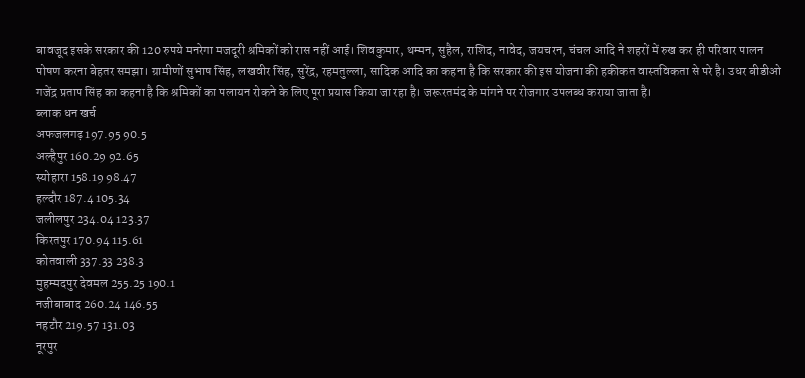बावजूद इसके सरकार की 120 रुपये मनरेगा मजदूरी श्रमिकों को रास नहीं आई। शिवकुमार, थम्मन, सुहैल, राशिद, नावेद, जयचरन, चंचल आदि ने शहरों में रुख कर ही परिवार पालन पोषण करना बेहतर समझा। ग्रामीणों सुभाष सिंह, लखवीर सिंह, सुरेंद्र, रहमतुल्ला, सादिक आदि का कहना है कि सरकार की इस योजना की हकीकत वास्तविकता से परे है। उधर बीडीओ गजेंद्र प्रताप सिंह का कहना है कि श्रमिकों का पलायन रोकने के लिए पूरा प्रयास किया जा रहा है। जरूरतमंद के मांगने पर रोजगार उपलब्ध कराया जाता है।
ब्लाक धन खर्च
अफजलगढ़ 197.95 90.5
अल्हैपुर 160.29 92.65
स्योहारा 158.19 98.47
हल्दौर 187.4 105.34
जलीलपुर 234.04 123.37
किरतपुर 170.94 115.61
कोतवाली 337.33 238.3
मुहम्मदपुर देवमल 255.25 190.1
नजीबाबाद 260.24 146.55
नहटौर 219.57 131.03
नूरपुर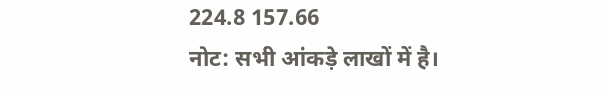224.8 157.66
नोट: सभी आंकड़े लाखों में है।